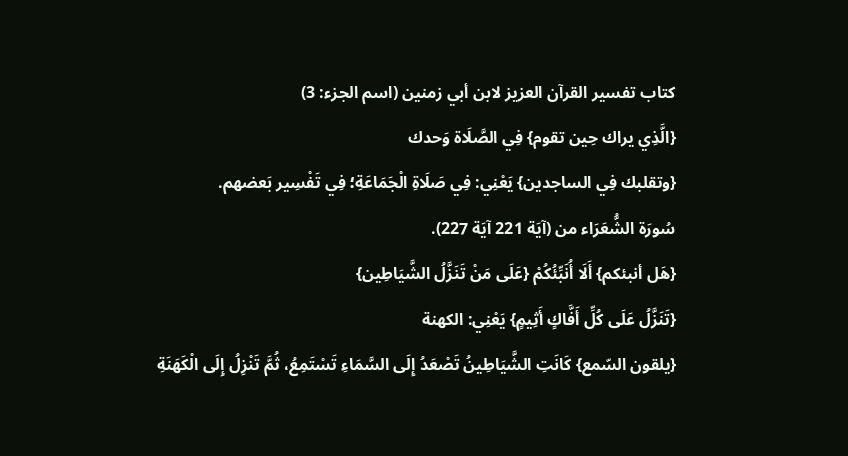كتاب تفسير القرآن العزيز لابن أبي زمنين (اسم الجزء: 3)
{الَّذِي يراك حِين تقوم} فِي الصَّلَاة وَحدك
{وتقلبك فِي الساجدين} يَعْنِي: فِي صَلَاةِ الْجَمَاعَةِ؛ فِي تَفْسِير بَعضهم.
سُورَة الشُّعَرَاء من (آيَة 221 آيَة 227).
{هَل أنبئكم} أَلَا أُنَبِّئُكُمْ {عَلَى مَنْ تَنَزَّلُ الشَّيَاطِين}
{تَنَزَّلُ عَلَى كُلِّ أَفَّاكٍ أَثِيمٍ} يَعْنِي: الكهنة
{يلقون السّمع} كَانَتِ الشَّيَاطِينُ تَصْعَدُ إِلَى السَّمَاءِ تَسْتَمِعُ، ثُمَّ تَنْزِلُ إِلَى الْكَهَنَةِ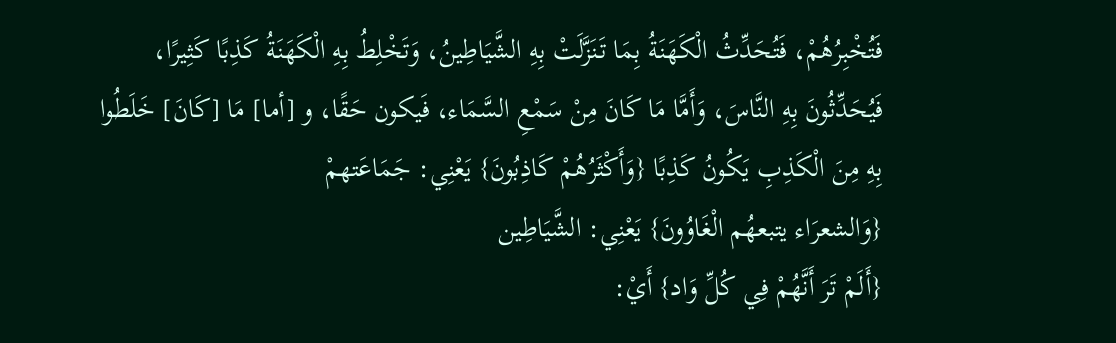فَتُخْبِرُهُمْ، فَتُحَدِّثُ الْكَهَنَةُ بِمَا تَنَزَّلَتْ بِهِ الشَّيَاطِينُ، وَتَخْلِطُ بِهِ الْكَهَنَةُ كَذِبًا كَثِيرًا، فَيُحَدِّثُونَ بِهِ النَّاسَ، وَأَمَّا مَا كَانَ مِنْ سَمْعِ السَّمَاء، فَيكون حَقًا، و [أما] مَا [كَانَ] خَلَطُوا بِهِ مِنَ الْكَذِبِ يَكُونُ كَذِبًا {وَأَكْثَرُهُمْ كَاذِبُونَ} يَعْنِي: جَمَاعَتهمْ
{وَالشعرَاء يتبعهُم الْغَاوُونَ} يَعْنِي: الشَّيَاطِين
{أَلَمْ تَرَ أَنَّهُمْ فِي كُلِّ وَاد} أَيْ: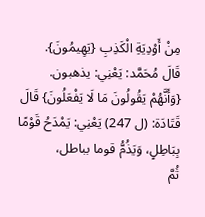مِنْ أَوْدِيَةِ الْكَذِبِ {يَهِيمُونَ}.
قَالَ مُحَمَّد: يَعْنِي: يذهبون.
{وَأَنَّهُمْ يَقُولُونَ مَا لَا يَفْعَلُونَ} قَالَ قَتَادَة: (ل 247) يَعْنِي: يَمْدَحُ قَوْمًا بِبَاطِلٍ، وَيَذُمُّ قوما بباطل،
ثُمَّ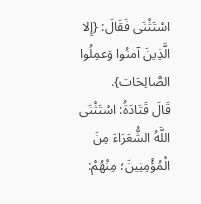اسْتَثْنَى فَقَالَ: {إِلا الَّذِينَ آمنُوا وَعمِلُوا الصَّالِحَات}.
قَالَ قَتَادَةُ: اسْتَثْنَى اللَّهُ الشُّعَرَاءَ مِنَ الْمُؤْمِنِينَ؛ مِنْهُمْ: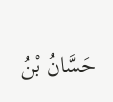حَسَّانُ بْنُ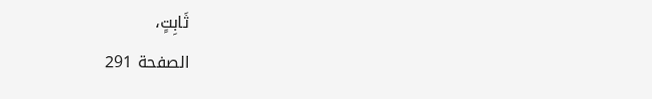ثَابِتٍ،
الصفحة 291